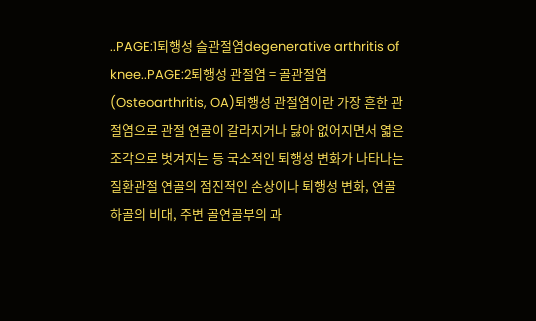..PAGE:1퇴행성 슬관절염degenerative arthritis of knee..PAGE:2퇴행성 관절염 = 골관절염(Osteoarthritis, OA)퇴행성 관절염이란 가장 흔한 관절염으로 관절 연골이 갈라지거나 닳아 없어지면서 엷은 조각으로 벗겨지는 등 국소적인 퇴행성 변화가 나타나는 질환관절 연골의 점진적인 손상이나 퇴행성 변화, 연골하골의 비대, 주변 골연골부의 과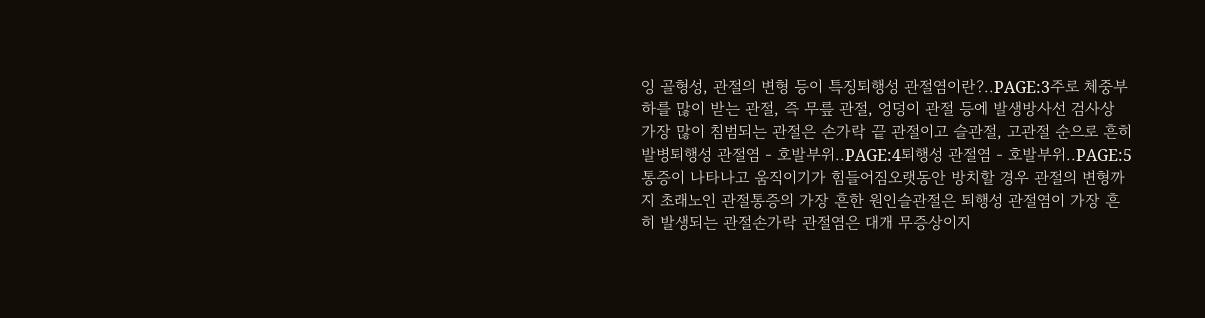잉 골형성, 관절의 변형 등이 특징퇴행성 관절염이란?..PAGE:3주로 체중부하를 많이 받는 관절, 즉 무릎 관절, 엉덩이 관절 등에 발생방사선 검사상 가장 많이 침범되는 관절은 손가락 끝 관절이고 슬관절, 고관절 순으로 흔히 발병퇴행성 관절염 - 호발부위..PAGE:4퇴행성 관절염 - 호발부위..PAGE:5통증이 나타나고 움직이기가 힘들어짐오랫동안 방치할 경우 관절의 변형까지 초래노인 관절통증의 가장 흔한 원인슬관절은 퇴행성 관절염이 가장 흔히 발생되는 관절손가락 관절염은 대개 무증상이지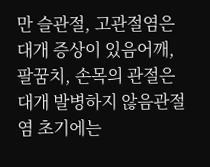만 슬관절, 고관절염은 대개 증상이 있음어깨, 팔꿈치, 손목의 관절은 대개 발병하지 않음관절염 초기에는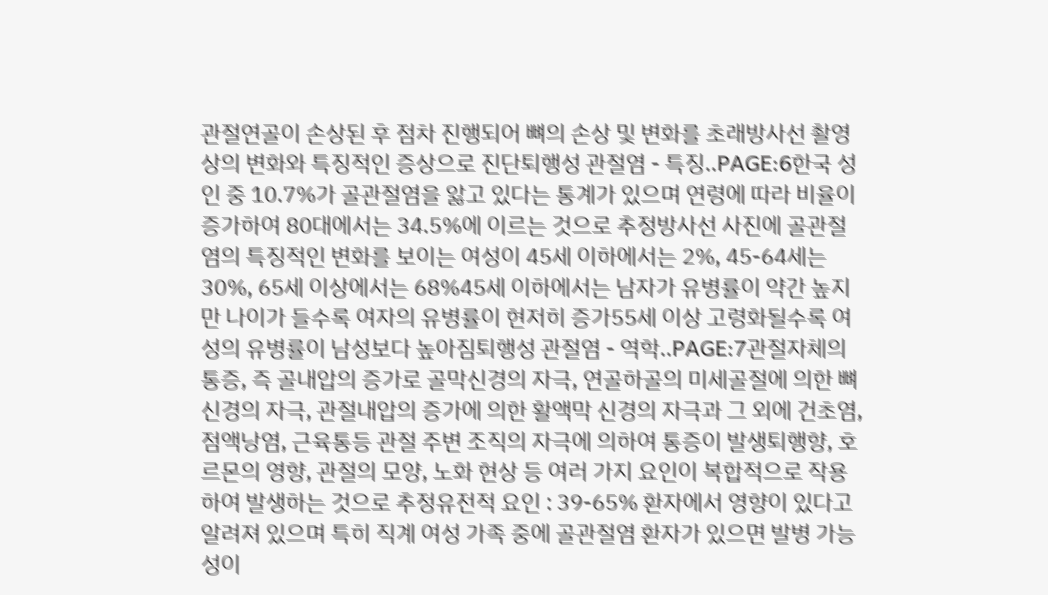관절연골이 손상된 후 점차 진행되어 뼈의 손상 및 변화를 초래방사선 촬영상의 변화와 특징적인 증상으로 진단퇴행성 관절염 - 특징..PAGE:6한국 성인 중 10.7%가 골관절염을 앓고 있다는 통계가 있으며 연령에 따라 비율이 증가하여 80대에서는 34.5%에 이르는 것으로 추정방사선 사진에 골관절염의 특징적인 변화를 보이는 여성이 45세 이하에서는 2%, 45-64세는 30%, 65세 이상에서는 68%45세 이하에서는 남자가 유병률이 약간 높지만 나이가 들수록 여자의 유병률이 현저히 증가55세 이상 고령화될수록 여성의 유병률이 남성보다 높아짐퇴행성 관절염 - 역학..PAGE:7관절자체의 통증, 즉 골내압의 증가로 골막신경의 자극, 연골하골의 미세골절에 의한 뼈 신경의 자극, 관절내압의 증가에 의한 활액막 신경의 자극과 그 외에 건초염, 점액낭염, 근육통등 관절 주변 조직의 자극에 의하여 통증이 발생퇴행향, 호르몬의 영향, 관절의 모양, 노화 현상 등 여러 가지 요인이 복합적으로 작용하여 발생하는 것으로 추정유전적 요인 : 39-65% 환자에서 영향이 있다고 알려져 있으며 특히 직계 여성 가족 중에 골관절염 환자가 있으면 발병 가능성이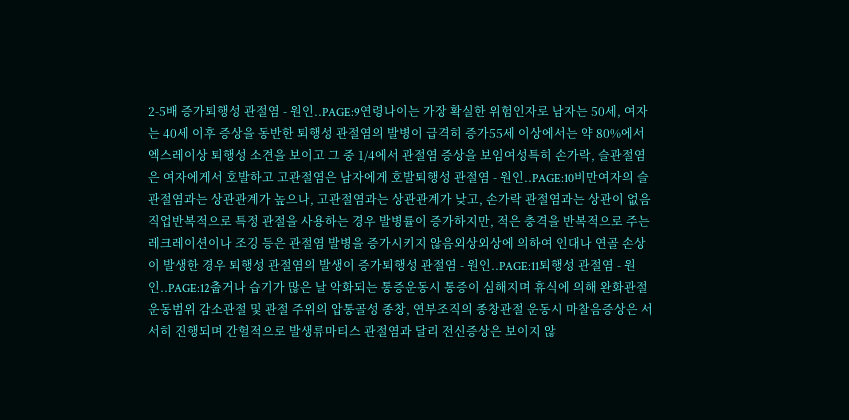2-5배 증가퇴행성 관절염 - 원인..PAGE:9연령나이는 가장 확실한 위험인자로 남자는 50세, 여자는 40세 이후 증상을 동반한 퇴행성 관절염의 발병이 급격히 증가55세 이상에서는 약 80%에서 엑스레이상 퇴행성 소견을 보이고 그 중 1/4에서 관절염 증상을 보임여성특히 손가락, 슬관절염은 여자에게서 호발하고 고관절염은 남자에게 호발퇴행성 관절염 - 원인..PAGE:10비만여자의 슬관절염과는 상관관계가 높으나, 고관절염과는 상관관계가 낮고, 손가락 관절염과는 상관이 없음직업반복적으로 특정 관절을 사용하는 경우 발병률이 증가하지만, 적은 충격을 반복적으로 주는 레크레이션이나 조깅 등은 관절염 발병을 증가시키지 않음외상외상에 의하여 인대나 연골 손상이 발생한 경우 퇴행성 관절염의 발생이 증가퇴행성 관절염 - 원인..PAGE:11퇴행성 관절염 - 원인..PAGE:12춥거나 습기가 많은 날 악화되는 통증운동시 통증이 심해지며 휴식에 의해 완화관절 운동범위 감소관절 및 관절 주위의 압통골성 종창, 연부조직의 종창관절 운동시 마찰음증상은 서서히 진행되며 간헐적으로 발생류마티스 관절염과 달리 전신증상은 보이지 않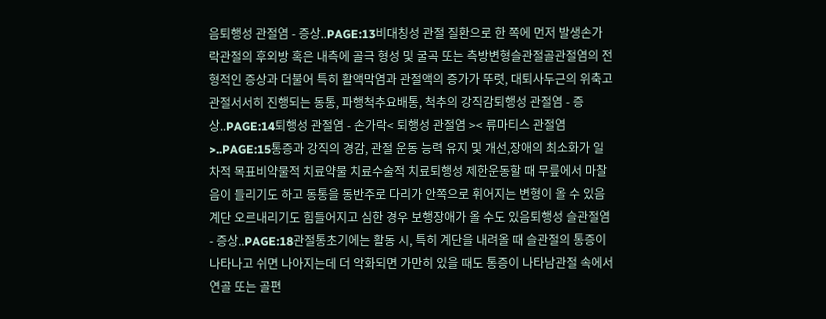음퇴행성 관절염 - 증상..PAGE:13비대칭성 관절 질환으로 한 쪽에 먼저 발생손가락관절의 후외방 혹은 내측에 골극 형성 및 굴곡 또는 측방변형슬관절골관절염의 전형적인 증상과 더불어 특히 활액막염과 관절액의 증가가 뚜렷, 대퇴사두근의 위축고관절서서히 진행되는 동통, 파행척추요배통, 척추의 강직감퇴행성 관절염 - 증상..PAGE:14퇴행성 관절염 - 손가락< 퇴행성 관절염 >< 류마티스 관절염 >..PAGE:15통증과 강직의 경감, 관절 운동 능력 유지 및 개선,장애의 최소화가 일차적 목표비약물적 치료약물 치료수술적 치료퇴행성 제한운동할 때 무릎에서 마찰음이 들리기도 하고 동통을 동반주로 다리가 안쪽으로 휘어지는 변형이 올 수 있음계단 오르내리기도 힘들어지고 심한 경우 보행장애가 올 수도 있음퇴행성 슬관절염 - 증상..PAGE:18관절통초기에는 활동 시, 특히 계단을 내려올 때 슬관절의 통증이 나타나고 쉬면 나아지는데 더 악화되면 가만히 있을 때도 통증이 나타남관절 속에서 연골 또는 골편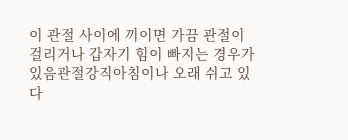이 관절 사이에 끼이면 가끔 관절이 걸리거나 갑자기 힘이 빠지는 경우가 있음관절강직아침이나 오래 쉬고 있다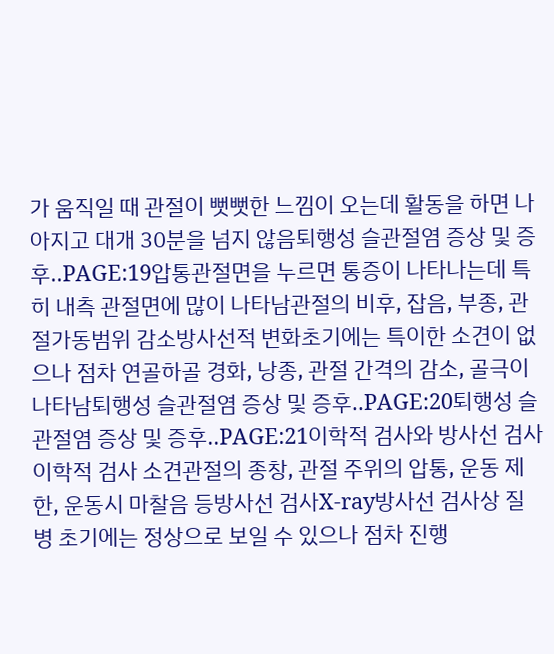가 움직일 때 관절이 뻣뻣한 느낌이 오는데 활동을 하면 나아지고 대개 30분을 넘지 않음퇴행성 슬관절염 증상 및 증후..PAGE:19압통관절면을 누르면 통증이 나타나는데 특히 내측 관절면에 많이 나타남관절의 비후, 잡음, 부종, 관절가동범위 감소방사선적 변화초기에는 특이한 소견이 없으나 점차 연골하골 경화, 낭종, 관절 간격의 감소, 골극이 나타남퇴행성 슬관절염 증상 및 증후..PAGE:20퇴행성 슬관절염 증상 및 증후..PAGE:21이학적 검사와 방사선 검사이학적 검사 소견관절의 종창, 관절 주위의 압통, 운동 제한, 운동시 마찰음 등방사선 검사X-ray방사선 검사상 질병 초기에는 정상으로 보일 수 있으나 점차 진행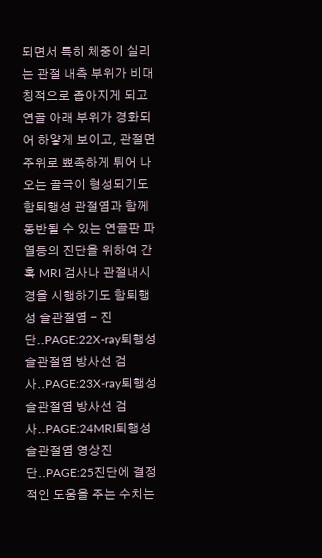되면서 특히 체중이 실리는 관절 내측 부위가 비대칭적으로 좁아지게 되고 연골 아래 부위가 경화되어 하얗게 보이고, 관절면 주위로 뾰족하게 튀어 나오는 골극이 형성되기도 함퇴행성 관절염과 함께 동반될 수 있는 연골판 파열등의 진단을 위하여 간혹 MRI 검사나 관절내시경을 시행하기도 함퇴행성 슬관절염 - 진단..PAGE:22X-ray퇴행성 슬관절염 방사선 검사..PAGE:23X-ray퇴행성 슬관절염 방사선 검사..PAGE:24MRI퇴행성 슬관절염 영상진단..PAGE:25진단에 결정적인 도움을 주는 수치는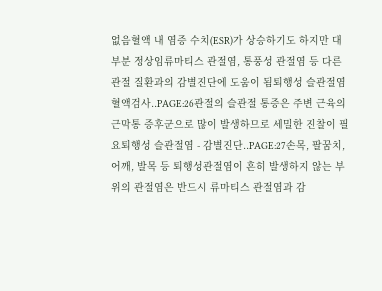없음혈액 내 염증 수치(ESR)가 상승하기도 하지만 대부분 정상임류마티스 관절염, 통풍성 관절염 등 다른 관절 질환과의 감별진단에 도움이 됨퇴행성 슬관절염 혈액검사..PAGE:26관절의 슬관절 통증은 주변 근육의 근막통 증후군으로 많이 발생하므로 세밀한 진찰이 필요퇴행성 슬관절염 - 감별진단..PAGE:27손목, 팔꿈치, 어깨, 발목 등 퇴행성관절염이 흔히 발생하지 않는 부위의 관절염은 반드시 류마티스 관절염과 감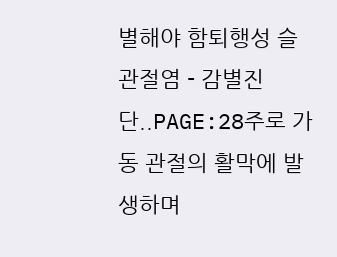별해야 함퇴행성 슬관절염 - 감별진단..PAGE:28주로 가동 관절의 활막에 발생하며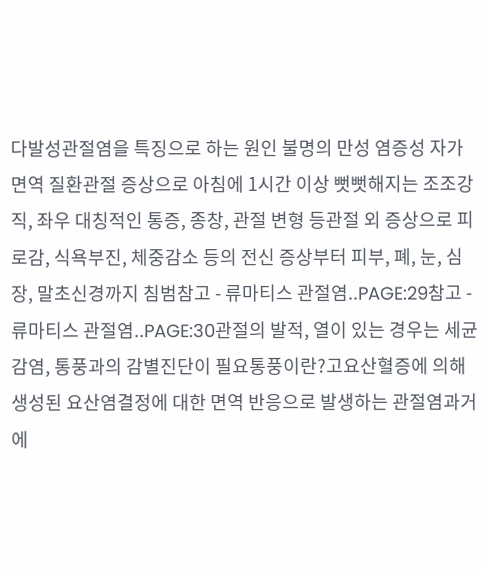다발성관절염을 특징으로 하는 원인 불명의 만성 염증성 자가면역 질환관절 증상으로 아침에 1시간 이상 뻣뻣해지는 조조강직, 좌우 대칭적인 통증, 종창, 관절 변형 등관절 외 증상으로 피로감, 식욕부진, 체중감소 등의 전신 증상부터 피부, 폐, 눈, 심장, 말초신경까지 침범참고 - 류마티스 관절염..PAGE:29참고 - 류마티스 관절염..PAGE:30관절의 발적, 열이 있는 경우는 세균감염, 통풍과의 감별진단이 필요통풍이란?고요산혈증에 의해 생성된 요산염결정에 대한 면역 반응으로 발생하는 관절염과거에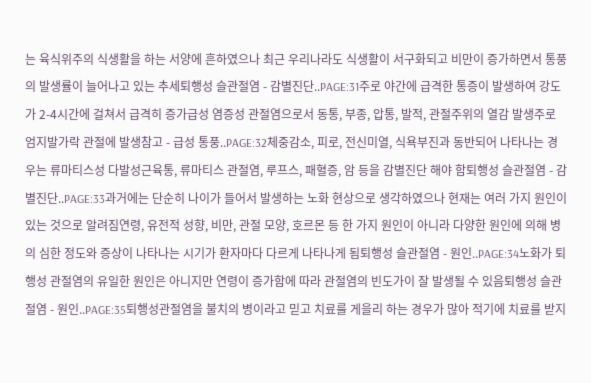는 육식위주의 식생활을 하는 서양에 흔하였으나 최근 우리나라도 식생활이 서구화되고 비만이 증가하면서 통풍의 발생률이 늘어나고 있는 추세퇴행성 슬관절염 - 감별진단..PAGE:31주로 야간에 급격한 통증이 발생하여 강도가 2-4시간에 걸쳐서 급격히 증가급성 염증성 관절염으로서 동통, 부종, 압통, 발적, 관절주위의 열감 발생주로 엄지발가락 관절에 발생참고 - 급성 통풍..PAGE:32체중감소, 피로, 전신미열, 식욕부진과 동반되어 나타나는 경우는 류마티스성 다발성근육통, 류마티스 관절염, 루프스, 패혈증, 암 등을 감별진단 해야 함퇴행성 슬관절염 - 감별진단..PAGE:33과거에는 단순히 나이가 들어서 발생하는 노화 현상으로 생각하였으나 현재는 여러 가지 원인이 있는 것으로 알려짐연령, 유전적 성향, 비만, 관절 모양, 호르몬 등 한 가지 원인이 아니라 다양한 원인에 의해 병의 심한 정도와 증상이 나타나는 시기가 환자마다 다르게 나타나게 됨퇴행성 슬관절염 - 원인..PAGE:34노화가 퇴행성 관절염의 유일한 원인은 아니지만 연령이 증가함에 따라 관절염의 빈도가이 잘 발생될 수 있음퇴행성 슬관절염 - 원인..PAGE:35퇴행성관절염을 불치의 병이라고 믿고 치료를 게을리 하는 경우가 많아 적기에 치료를 받지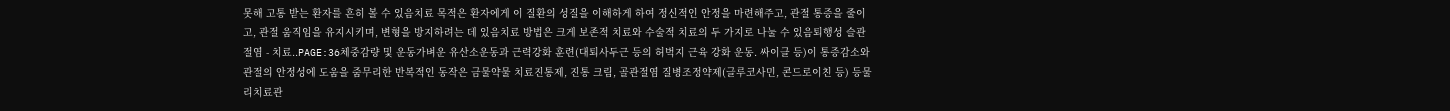못해 고통 받는 환자를 흔히 볼 수 있음치료 목적은 환자에게 이 질환의 성질을 이해하게 하여 정신적인 안정을 마련해주고, 관절 통증을 줄이고, 관절 움직임을 유지시키며, 변형을 방지하려는 데 있음치료 방법은 크게 보존적 치료와 수술적 치료의 두 가지로 나눌 수 있음퇴행성 슬관절염 - 치료..PAGE:36체중감량 및 운동가벼운 유산소운동과 근력강화 훈련(대퇴사두근 등의 허벅지 근육 강화 운동. 싸이클 등)이 통증감소와 관절의 안정성에 도움을 줌무리한 반복적인 동작은 금물약물 치료진통제, 진통 크림, 골관절염 질병조정약제(글루코사민, 콘드로이친 등) 등물리치료관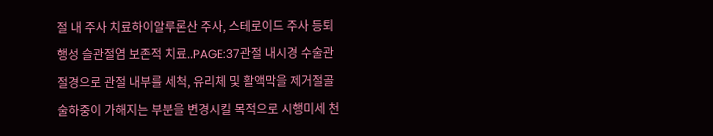절 내 주사 치료하이알루론산 주사, 스테로이드 주사 등퇴행성 슬관절염 보존적 치료..PAGE:37관절 내시경 수술관절경으로 관절 내부를 세척, 유리체 및 활액막을 제거절골술하중이 가해지는 부분을 변경시킬 목적으로 시행미세 천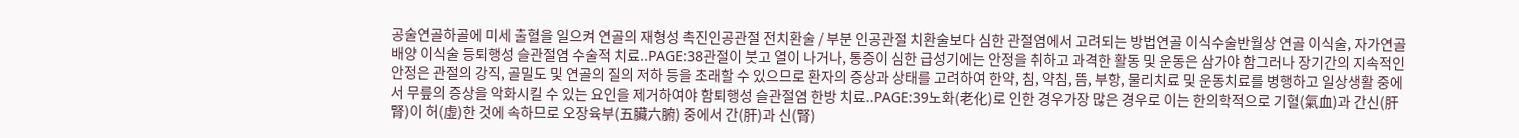공술연골하골에 미세 출혈을 일으켜 연골의 재형성 촉진인공관절 전치환술 / 부분 인공관절 치환술보다 심한 관절염에서 고려되는 방법연골 이식수술반월상 연골 이식술, 자가연골 배양 이식술 등퇴행성 슬관절염 수술적 치료..PAGE:38관절이 붓고 열이 나거나, 통증이 심한 급성기에는 안정을 취하고 과격한 활동 및 운동은 삼가야 함그러나 장기간의 지속적인 안정은 관절의 강직, 골밀도 및 연골의 질의 저하 등을 초래할 수 있으므로 환자의 증상과 상태를 고려하여 한약, 침, 약침, 뜸, 부항, 물리치료 및 운동치료를 병행하고 일상생활 중에서 무릎의 증상을 악화시킬 수 있는 요인을 제거하여야 함퇴행성 슬관절염 한방 치료..PAGE:39노화(老化)로 인한 경우가장 많은 경우로 이는 한의학적으로 기혈(氣血)과 간신(肝腎)이 허(虛)한 것에 속하므로 오장육부(五臟六腑) 중에서 간(肝)과 신(腎)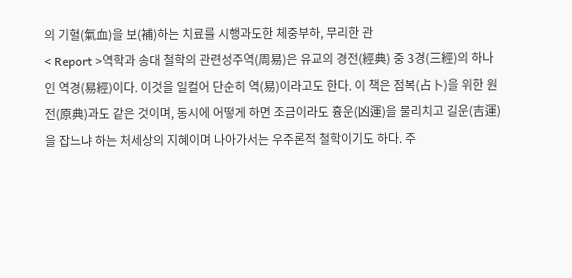의 기혈(氣血)을 보(補)하는 치료를 시행과도한 체중부하, 무리한 관
< Report >역학과 송대 철학의 관련성주역(周易)은 유교의 경전(經典) 중 3경(三經)의 하나인 역경(易經)이다. 이것을 일컬어 단순히 역(易)이라고도 한다. 이 책은 점복(占卜)을 위한 원전(原典)과도 같은 것이며, 동시에 어떻게 하면 조금이라도 흉운(凶運)을 물리치고 길운(吉運)을 잡느냐 하는 처세상의 지혜이며 나아가서는 우주론적 철학이기도 하다. 주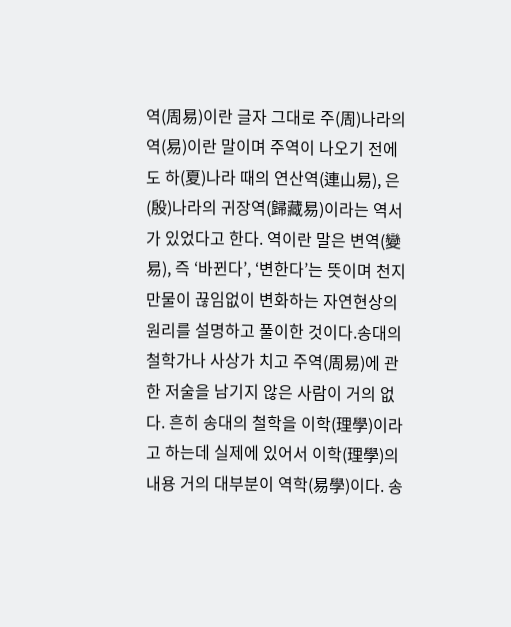역(周易)이란 글자 그대로 주(周)나라의 역(易)이란 말이며 주역이 나오기 전에도 하(夏)나라 때의 연산역(連山易), 은(殷)나라의 귀장역(歸藏易)이라는 역서가 있었다고 한다. 역이란 말은 변역(變易), 즉 ‘바뀐다’, ‘변한다’는 뜻이며 천지만물이 끊임없이 변화하는 자연현상의 원리를 설명하고 풀이한 것이다.송대의 철학가나 사상가 치고 주역(周易)에 관한 저술을 남기지 않은 사람이 거의 없다. 흔히 송대의 철학을 이학(理學)이라고 하는데 실제에 있어서 이학(理學)의 내용 거의 대부분이 역학(易學)이다. 송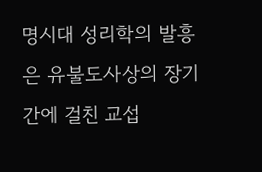명시대 성리학의 발흥은 유불도사상의 장기간에 걸친 교섭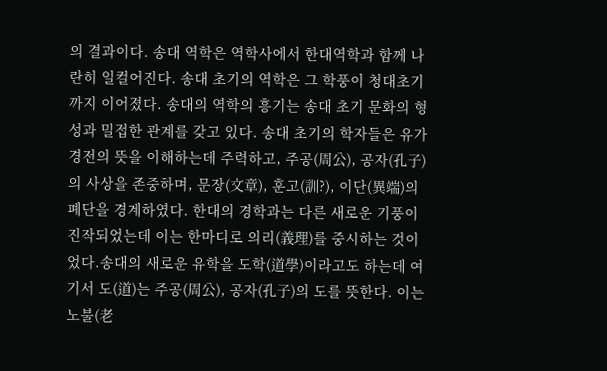의 결과이다. 송대 역학은 역학사에서 한대역학과 함께 나란히 일컬어진다. 송대 초기의 역학은 그 학풍이 청대초기까지 이어졌다. 송대의 역학의 흥기는 송대 초기 문화의 형성과 밀접한 관계를 갖고 있다. 송대 초기의 학자들은 유가 경전의 뜻을 이해하는데 주력하고, 주공(周公), 공자(孔子)의 사상을 존중하며, 문장(文章), 훈고(訓?), 이단(異端)의 폐단을 경계하였다. 한대의 경학과는 다른 새로운 기풍이 진작되었는데 이는 한마디로 의리(義理)를 중시하는 것이었다.송대의 새로운 유학을 도학(道學)이라고도 하는데 여기서 도(道)는 주공(周公), 공자(孔子)의 도를 뜻한다. 이는 노불(老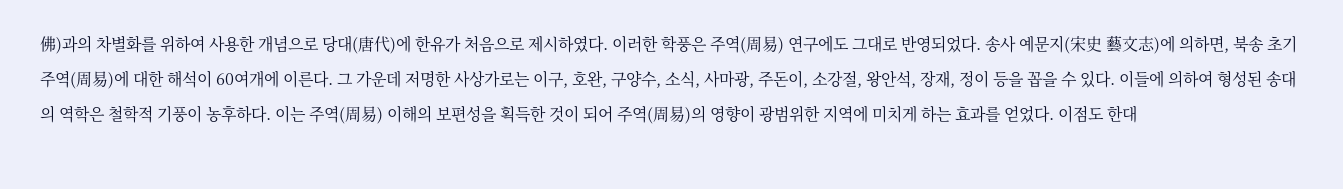佛)과의 차별화를 위하여 사용한 개념으로 당대(唐代)에 한유가 처음으로 제시하였다. 이러한 학풍은 주역(周易) 연구에도 그대로 반영되었다. 송사 예문지(宋史 藝文志)에 의하면, 북송 초기 주역(周易)에 대한 해석이 60여개에 이른다. 그 가운데 저명한 사상가로는 이구, 호완, 구양수, 소식, 사마광, 주돈이, 소강절, 왕안석, 장재, 정이 등을 꼽을 수 있다. 이들에 의하여 형성된 송대의 역학은 철학적 기풍이 농후하다. 이는 주역(周易) 이해의 보편성을 획득한 것이 되어 주역(周易)의 영향이 광범위한 지역에 미치게 하는 효과를 얻었다. 이점도 한대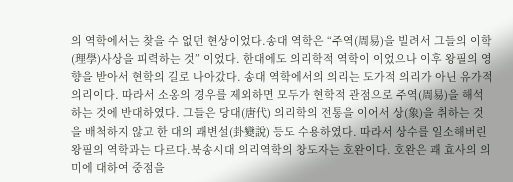의 역학에서는 찾을 수 없던 현상이었다.송대 역학은 “주역(周易)을 빌려서 그들의 이학(理學)사상을 피력하는 것” 이었다. 한대에도 의리학적 역학이 이었으나 이후 왕필의 영향을 받아서 현학의 길로 나아갔다. 송대 역학에서의 의리는 도가적 의리가 아닌 유가적 의리이다. 따라서 소옹의 경우를 제외하면 모두가 현학적 관점으로 주역(周易)을 해석하는 것에 반대하였다. 그들은 당대(唐代) 의리학의 전통을 이어서 상(象)을 취하는 것을 배척하지 않고 한 대의 괘변설(卦變說) 등도 수용하였다. 따라서 상수를 일소해버린 왕필의 역학과는 다르다.북송시대 의리역학의 창도자는 호완이다. 호완은 괘 효사의 의미에 대하여 중점을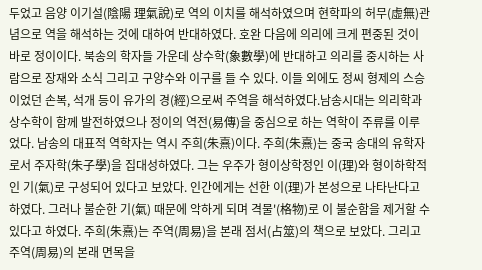두었고 음양 이기설(陰陽 理氣說)로 역의 이치를 해석하였으며 현학파의 허무(虛無)관념으로 역을 해석하는 것에 대하여 반대하였다. 호완 다음에 의리에 크게 편중된 것이 바로 정이이다. 북송의 학자들 가운데 상수학(象數學)에 반대하고 의리를 중시하는 사람으로 장재와 소식 그리고 구양수와 이구를 들 수 있다. 이들 외에도 정씨 형제의 스승이었던 손복, 석개 등이 유가의 경(經)으로써 주역을 해석하였다.남송시대는 의리학과 상수학이 함께 발전하였으나 정이의 역전(易傳)을 중심으로 하는 역학이 주류를 이루었다. 남송의 대표적 역학자는 역시 주희(朱熹)이다. 주희(朱熹)는 중국 송대의 유학자로서 주자학(朱子學)을 집대성하였다. 그는 우주가 형이상학정인 이(理)와 형이하학적인 기(氣)로 구성되어 있다고 보았다. 인간에게는 선한 이(理)가 본성으로 나타난다고 하였다. 그러나 불순한 기(氣) 때문에 악하게 되며 격물'(格物)로 이 불순함을 제거할 수 있다고 하였다. 주희(朱熹)는 주역(周易)을 본래 점서(占筮)의 책으로 보았다. 그리고 주역(周易)의 본래 면목을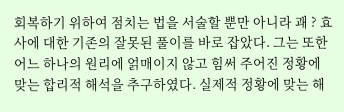회복하기 위하여 점치는 법을 서술할 뿐만 아니라 괘 ? 효사에 대한 기존의 잘못된 풀이를 바로 잡았다. 그는 또한 어느 하나의 원리에 얽매이지 않고 힘써 주어진 정황에 맞는 합리적 해석을 추구하였다. 실제적 정황에 맞는 해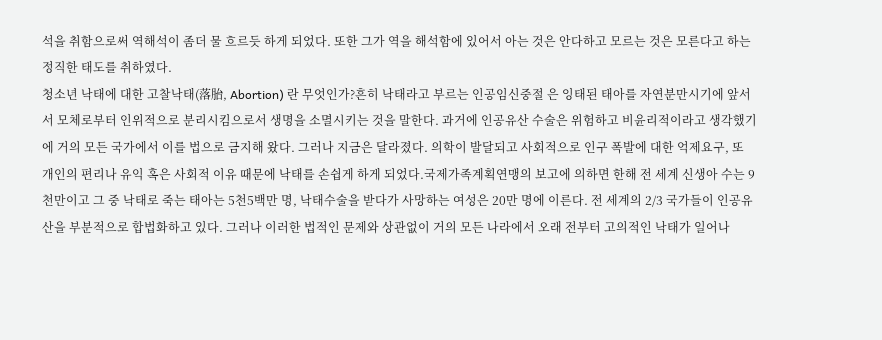석을 취함으로써 역해석이 좀더 물 흐르듯 하게 되었다. 또한 그가 역을 해석함에 있어서 아는 것은 안다하고 모르는 것은 모른다고 하는 정직한 태도를 취하였다.
청소년 낙태에 대한 고찰낙태(落胎, Abortion) 란 무엇인가?흔히 낙태라고 부르는 인공임신중절 은 잉태된 태아를 자연분만시기에 앞서서 모체로부터 인위적으로 분리시킴으로서 생명을 소멸시키는 것을 말한다. 과거에 인공유산 수술은 위험하고 비윤리적이라고 생각했기에 거의 모든 국가에서 이를 법으로 금지해 왔다. 그러나 지금은 달라졌다. 의학이 발달되고 사회적으로 인구 폭발에 대한 억제요구, 또 개인의 편리나 유익 혹은 사회적 이유 때문에 낙태를 손쉽게 하게 되었다.국제가족계획연맹의 보고에 의하면 한해 전 세계 신생아 수는 9천만이고 그 중 낙태로 죽는 태아는 5천5백만 명, 낙태수술을 받다가 사망하는 여성은 20만 명에 이른다. 전 세계의 2/3 국가들이 인공유산을 부분적으로 합법화하고 있다. 그러나 이러한 법적인 문제와 상관없이 거의 모든 나라에서 오래 전부터 고의적인 낙태가 일어나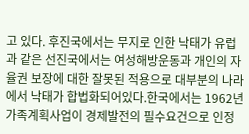고 있다. 후진국에서는 무지로 인한 낙태가 유럽과 같은 선진국에서는 여성해방운동과 개인의 자율권 보장에 대한 잘못된 적용으로 대부분의 나라에서 낙태가 합법화되어있다.한국에서는 1962년 가족계획사업이 경제발전의 필수요건으로 인정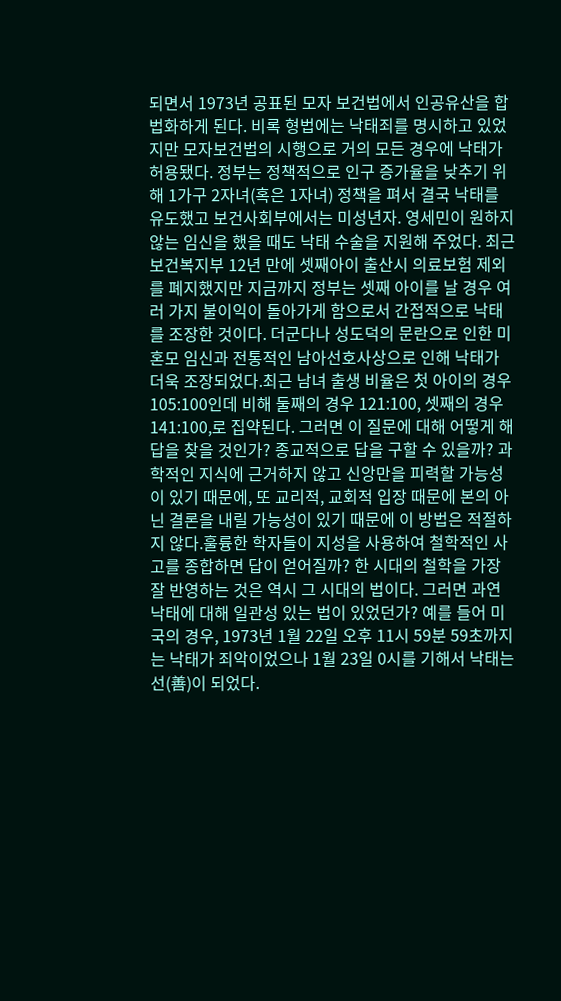되면서 1973년 공표된 모자 보건법에서 인공유산을 합법화하게 된다. 비록 형법에는 낙태죄를 명시하고 있었지만 모자보건법의 시행으로 거의 모든 경우에 낙태가 허용됐다. 정부는 정책적으로 인구 증가율을 낮추기 위해 1가구 2자녀(혹은 1자녀) 정책을 펴서 결국 낙태를 유도했고 보건사회부에서는 미성년자. 영세민이 원하지 않는 임신을 했을 때도 낙태 수술을 지원해 주었다. 최근 보건복지부 12년 만에 셋째아이 출산시 의료보험 제외를 폐지했지만 지금까지 정부는 셋째 아이를 날 경우 여러 가지 불이익이 돌아가게 함으로서 간접적으로 낙태를 조장한 것이다. 더군다나 성도덕의 문란으로 인한 미혼모 임신과 전통적인 남아선호사상으로 인해 낙태가 더욱 조장되었다.최근 남녀 출생 비율은 첫 아이의 경우 105:100인데 비해 둘째의 경우 121:100, 셋째의 경우 141:100,로 집약된다. 그러면 이 질문에 대해 어떻게 해답을 찾을 것인가? 종교적으로 답을 구할 수 있을까? 과학적인 지식에 근거하지 않고 신앙만을 피력할 가능성이 있기 때문에, 또 교리적, 교회적 입장 때문에 본의 아닌 결론을 내릴 가능성이 있기 때문에 이 방법은 적절하지 않다.훌륭한 학자들이 지성을 사용하여 철학적인 사고를 종합하면 답이 얻어질까? 한 시대의 철학을 가장 잘 반영하는 것은 역시 그 시대의 법이다. 그러면 과연 낙태에 대해 일관성 있는 법이 있었던가? 예를 들어 미국의 경우, 1973년 1월 22일 오후 11시 59분 59초까지는 낙태가 죄악이었으나 1월 23일 0시를 기해서 낙태는 선(善)이 되었다.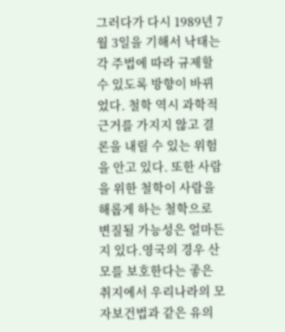그러다가 다시 1989년 7월 3일을 기해서 낙태는 각 주법에 따라 규제할 수 있도록 방향이 바뀌었다. 철학 역시 과학적 근거를 가지지 않고 결론을 내릴 수 있는 위험을 안고 있다. 또한 사람을 위한 철학이 사람을 해롭게 하는 철학으로 변질될 가능성은 얼마든지 있다.영국의 경우 산모를 보호한다는 좋은 취지에서 우리나라의 모자보건법과 같은 유의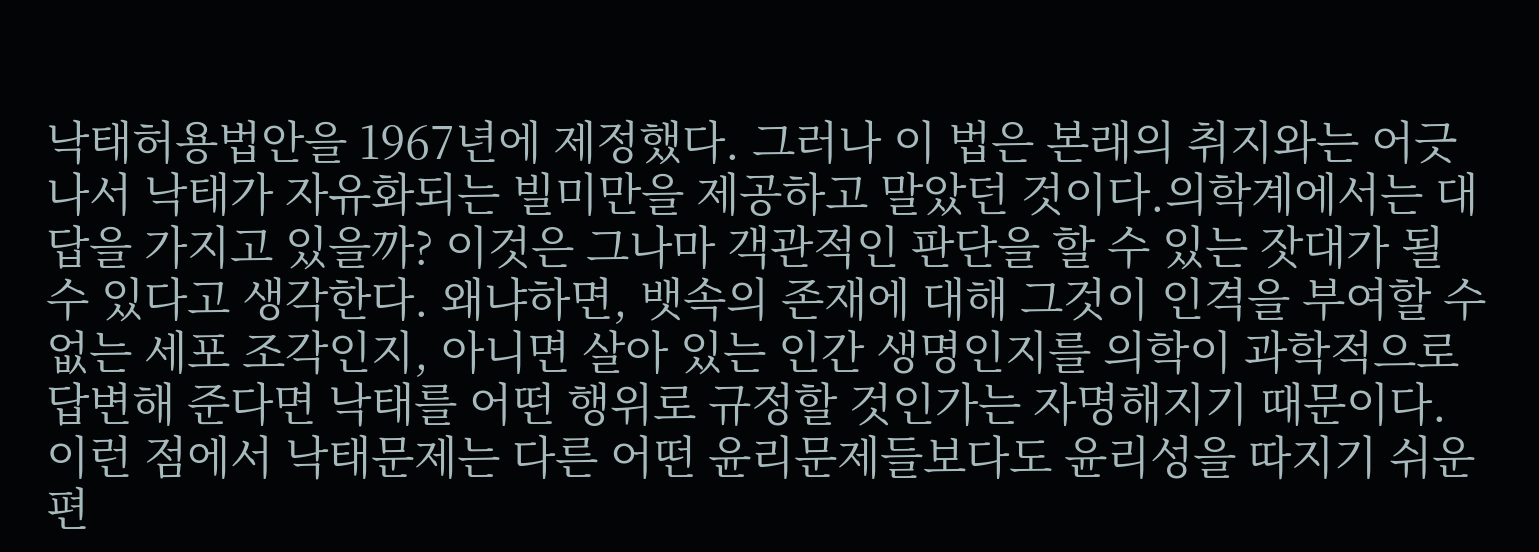낙태허용법안을 1967년에 제정했다. 그러나 이 법은 본래의 취지와는 어긋나서 낙태가 자유화되는 빌미만을 제공하고 말았던 것이다.의학계에서는 대답을 가지고 있을까? 이것은 그나마 객관적인 판단을 할 수 있는 잣대가 될 수 있다고 생각한다. 왜냐하면, 뱃속의 존재에 대해 그것이 인격을 부여할 수 없는 세포 조각인지, 아니면 살아 있는 인간 생명인지를 의학이 과학적으로 답변해 준다면 낙태를 어떤 행위로 규정할 것인가는 자명해지기 때문이다. 이런 점에서 낙태문제는 다른 어떤 윤리문제들보다도 윤리성을 따지기 쉬운 편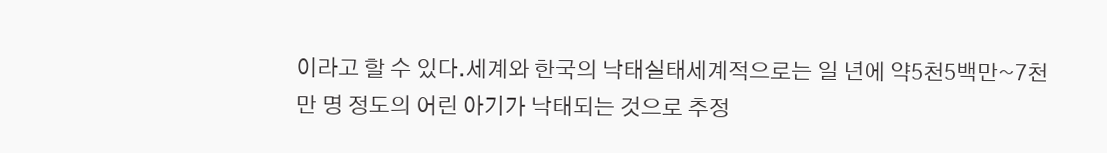이라고 할 수 있다.세계와 한국의 낙태실태세계적으로는 일 년에 약5천5백만~7천만 명 정도의 어린 아기가 낙태되는 것으로 추정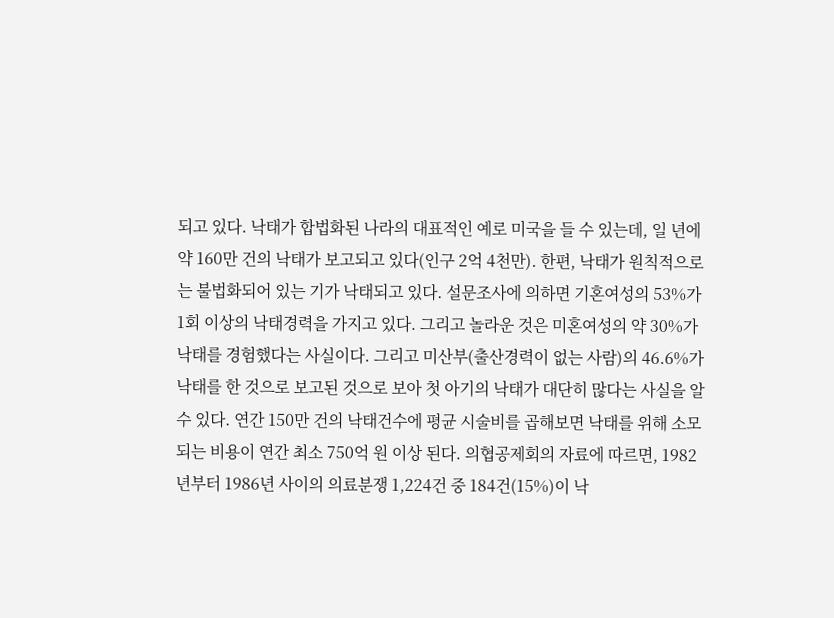되고 있다. 낙태가 합법화된 나라의 대표적인 예로 미국을 들 수 있는데, 일 년에 약 160만 건의 낙태가 보고되고 있다(인구 2억 4천만). 한편, 낙태가 원칙적으로는 불법화되어 있는 기가 낙태되고 있다. 설문조사에 의하면 기혼여성의 53%가 1회 이상의 낙태경력을 가지고 있다. 그리고 놀라운 것은 미혼여성의 약 30%가 낙태를 경험했다는 사실이다. 그리고 미산부(출산경력이 없는 사람)의 46.6%가 낙태를 한 것으로 보고된 것으로 보아 첫 아기의 낙태가 대단히 많다는 사실을 알 수 있다. 연간 150만 건의 낙태건수에 평균 시술비를 곱해보면 낙태를 위해 소모되는 비용이 연간 최소 750억 원 이상 된다. 의협공제회의 자료에 따르면, 1982년부터 1986년 사이의 의료분쟁 1,224건 중 184건(15%)이 낙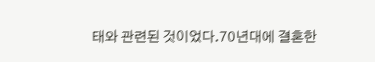태와 관련된 것이었다.70년대에 결혼한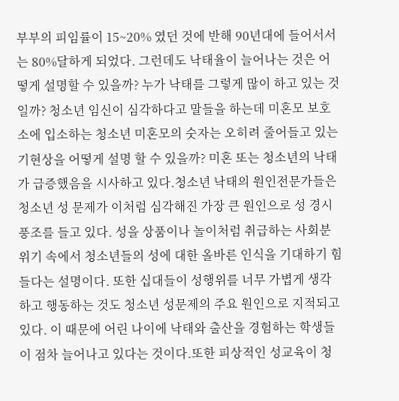부부의 피임률이 15~20% 였던 것에 반해 90년대에 들어서서는 80%달하게 되었다. 그런데도 낙태율이 늘어나는 것은 어떻게 설명할 수 있을까? 누가 낙태를 그렇게 많이 하고 있는 것일까? 청소년 임신이 심각하다고 말들을 하는데 미혼모 보호소에 입소하는 청소년 미혼모의 숫자는 오히려 줄어들고 있는 기현상을 어떻게 설명 할 수 있을까? 미혼 또는 청소년의 낙태가 급증했음을 시사하고 있다.청소년 낙태의 원인전문가들은 청소년 성 문제가 이처럼 심각해진 가장 큰 원인으로 성 경시 풍조를 들고 있다. 성을 상품이나 놀이처럼 취급하는 사회분위기 속에서 청소년들의 성에 대한 올바른 인식을 기대하기 힘들다는 설명이다. 또한 십대들이 성행위를 너무 가볍게 생각하고 행동하는 것도 청소년 성문제의 주요 원인으로 지적되고 있다. 이 때문에 어린 나이에 낙태와 출산을 경험하는 학생들이 점차 늘어나고 있다는 것이다.또한 피상적인 성교육이 청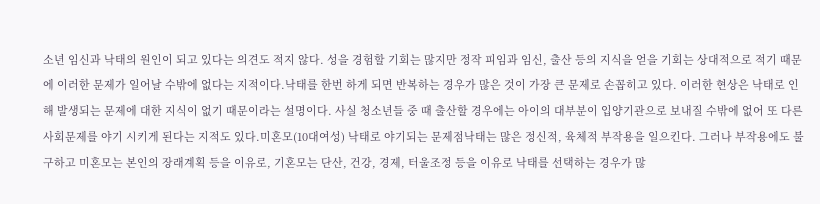소년 임신과 낙태의 원인이 되고 있다는 의견도 적지 않다. 성을 경험할 기회는 많지만 정작 피임과 임신, 출산 등의 지식을 얻을 기회는 상대적으로 적기 때문에 이러한 문제가 일어날 수밖에 없다는 지적이다.낙태를 한번 하게 되면 반복하는 경우가 많은 것이 가장 큰 문제로 손꼽히고 있다. 이러한 현상은 낙태로 인해 발생되는 문제에 대한 지식이 없기 때문이라는 설명이다. 사실 청소년들 중 때 출산할 경우에는 아이의 대부분이 입양기관으로 보내질 수밖에 없어 또 다른 사회문제를 야기 시키게 된다는 지적도 있다.미혼모(10대여성) 낙태로 야기되는 문제점낙태는 많은 정신적, 육체적 부작용을 일으킨다. 그러나 부작용에도 불구하고 미혼모는 본인의 장래계획 등을 이유로, 기혼모는 단산, 건강, 경제, 터울조정 등을 이유로 낙태를 선택하는 경우가 많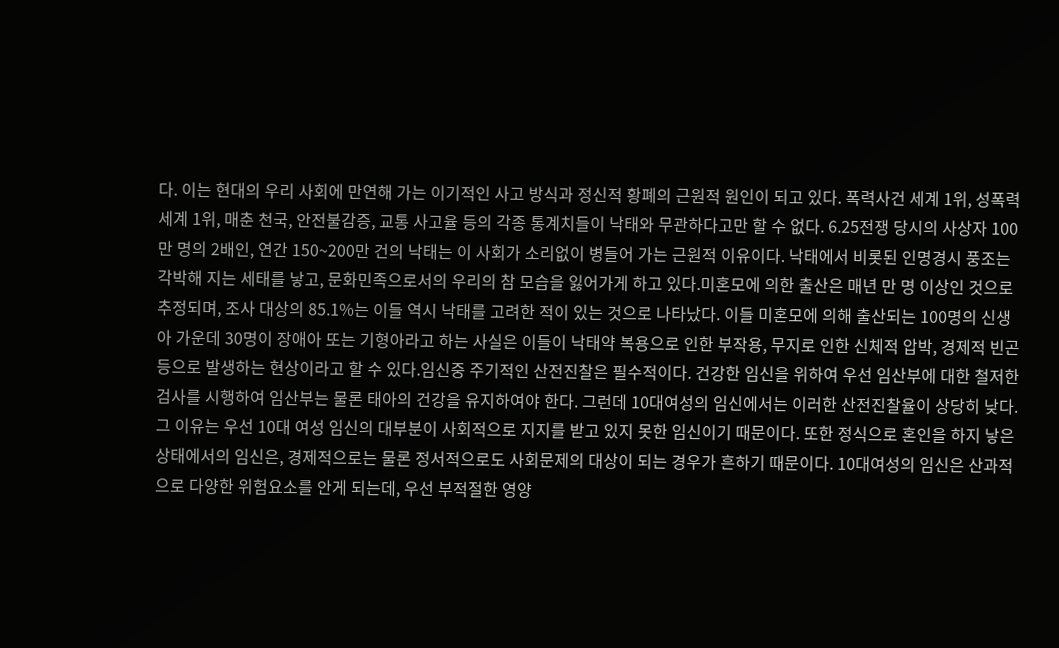다. 이는 현대의 우리 사회에 만연해 가는 이기적인 사고 방식과 정신적 황폐의 근원적 원인이 되고 있다. 폭력사건 세계 1위, 성폭력 세계 1위, 매춘 천국, 안전불감증, 교통 사고율 등의 각종 통계치들이 낙태와 무관하다고만 할 수 없다. 6.25전쟁 당시의 사상자 100만 명의 2배인, 연간 150~200만 건의 낙태는 이 사회가 소리없이 병들어 가는 근원적 이유이다. 낙태에서 비롯된 인명경시 풍조는 각박해 지는 세태를 낳고, 문화민족으로서의 우리의 참 모습을 잃어가게 하고 있다.미혼모에 의한 출산은 매년 만 명 이상인 것으로 추정되며, 조사 대상의 85.1%는 이들 역시 낙태를 고려한 적이 있는 것으로 나타났다. 이들 미혼모에 의해 출산되는 100명의 신생아 가운데 30명이 장애아 또는 기형아라고 하는 사실은 이들이 낙태약 복용으로 인한 부작용, 무지로 인한 신체적 압박, 경제적 빈곤 등으로 발생하는 현상이라고 할 수 있다.임신중 주기적인 산전진찰은 필수적이다. 건강한 임신을 위하여 우선 임산부에 대한 철저한 검사를 시행하여 임산부는 물론 태아의 건강을 유지하여야 한다. 그런데 10대여성의 임신에서는 이러한 산전진찰율이 상당히 낮다. 그 이유는 우선 10대 여성 임신의 대부분이 사회적으로 지지를 받고 있지 못한 임신이기 때문이다. 또한 정식으로 혼인을 하지 낳은 상태에서의 임신은, 경제적으로는 물론 정서적으로도 사회문제의 대상이 되는 경우가 흔하기 때문이다. 10대여성의 임신은 산과적으로 다양한 위험요소를 안게 되는데, 우선 부적절한 영양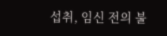섭취, 임신 전의 불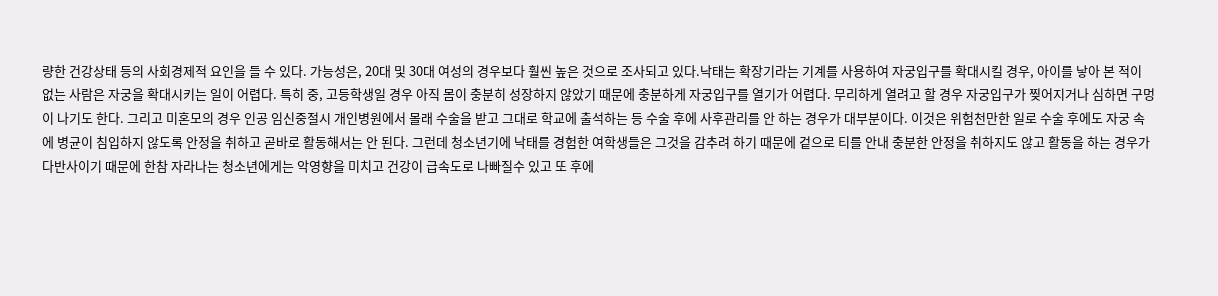량한 건강상태 등의 사회경제적 요인을 들 수 있다. 가능성은, 20대 및 30대 여성의 경우보다 훨씬 높은 것으로 조사되고 있다.낙태는 확장기라는 기계를 사용하여 자궁입구를 확대시킬 경우, 아이를 낳아 본 적이 없는 사람은 자궁을 확대시키는 일이 어렵다. 특히 중, 고등학생일 경우 아직 몸이 충분히 성장하지 않았기 때문에 충분하게 자궁입구를 열기가 어렵다. 무리하게 열려고 할 경우 자궁입구가 찢어지거나 심하면 구멍이 나기도 한다. 그리고 미혼모의 경우 인공 임신중절시 개인병원에서 몰래 수술을 받고 그대로 학교에 출석하는 등 수술 후에 사후관리를 안 하는 경우가 대부분이다. 이것은 위험천만한 일로 수술 후에도 자궁 속에 병균이 침입하지 않도록 안정을 취하고 곧바로 활동해서는 안 된다. 그런데 청소년기에 낙태를 경험한 여학생들은 그것을 감추려 하기 때문에 겉으로 티를 안내 충분한 안정을 취하지도 않고 활동을 하는 경우가 다반사이기 때문에 한참 자라나는 청소년에게는 악영향을 미치고 건강이 급속도로 나빠질수 있고 또 후에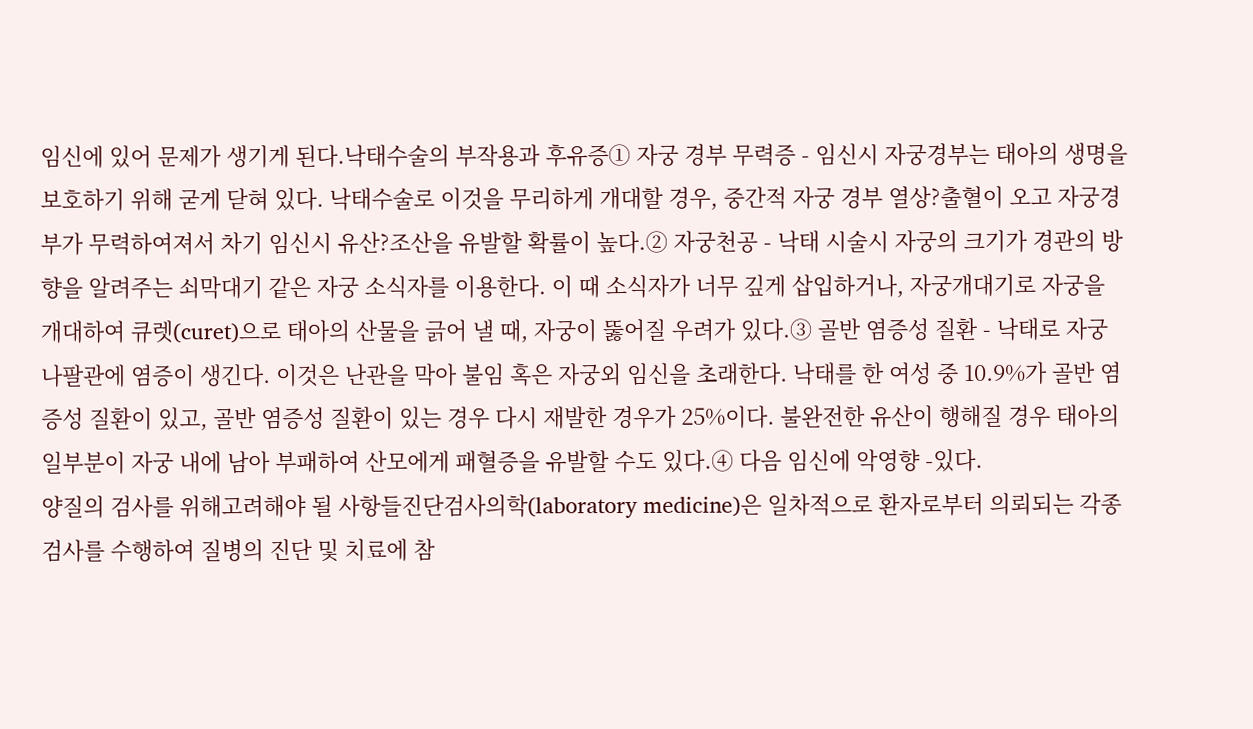임신에 있어 문제가 생기게 된다.낙태수술의 부작용과 후유증① 자궁 경부 무력증 - 임신시 자궁경부는 태아의 생명을 보호하기 위해 굳게 닫혀 있다. 낙태수술로 이것을 무리하게 개대할 경우, 중간적 자궁 경부 열상?출혈이 오고 자궁경부가 무력하여져서 차기 임신시 유산?조산을 유발할 확률이 높다.② 자궁천공 - 낙태 시술시 자궁의 크기가 경관의 방향을 알려주는 쇠막대기 같은 자궁 소식자를 이용한다. 이 때 소식자가 너무 깊게 삽입하거나, 자궁개대기로 자궁을 개대하여 큐렛(curet)으로 태아의 산물을 긁어 낼 때, 자궁이 뚫어질 우려가 있다.③ 골반 염증성 질환 - 낙태로 자궁 나팔관에 염증이 생긴다. 이것은 난관을 막아 불임 혹은 자궁외 임신을 초래한다. 낙태를 한 여성 중 10.9%가 골반 염증성 질환이 있고, 골반 염증성 질환이 있는 경우 다시 재발한 경우가 25%이다. 불완전한 유산이 행해질 경우 태아의 일부분이 자궁 내에 남아 부패하여 산모에게 패혈증을 유발할 수도 있다.④ 다음 임신에 악영향 -있다.
양질의 검사를 위해고려해야 될 사항들진단검사의학(laboratory medicine)은 일차적으로 환자로부터 의뢰되는 각종 검사를 수행하여 질병의 진단 및 치료에 참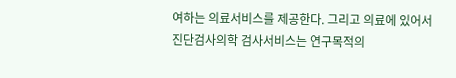여하는 의료서비스를 제공한다. 그리고 의료에 있어서 진단검사의학 검사서비스는 연구목적의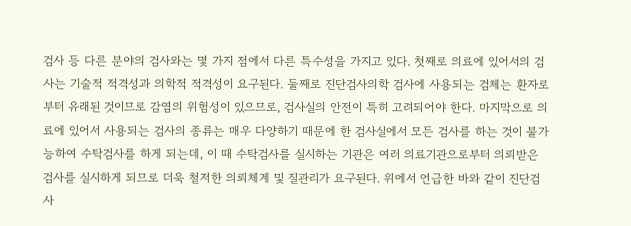검사 등 다른 분야의 검사와는 몇 가지 점에서 다른 특수성을 가지고 있다. 첫째로 의료에 있어서의 검사는 기술적 적격성과 의학적 적격성이 요구된다. 둘째로 진단검사의학 검사에 사용되는 검체는 환자로부터 유래된 것이므로 감염의 위험성이 있으므로, 검사실의 안전이 특히 고려되어야 한다. 마지막으로 의료에 있어서 사용되는 검사의 종류는 매우 다양하기 때문에 한 검사실에서 모든 검사를 하는 것이 불가능하여 수탁검사를 하게 되는데, 이 때 수탁검사를 실시하는 기관은 여러 의료기관으로부터 의뢰받은 검사를 실시하게 되므로 더욱 철저한 의뢰체계 및 질관리가 요구된다. 위에서 언급한 바와 같이 진단검사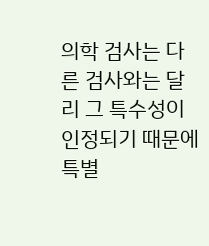의학 검사는 다른 검사와는 달리 그 특수성이 인정되기 때문에 특별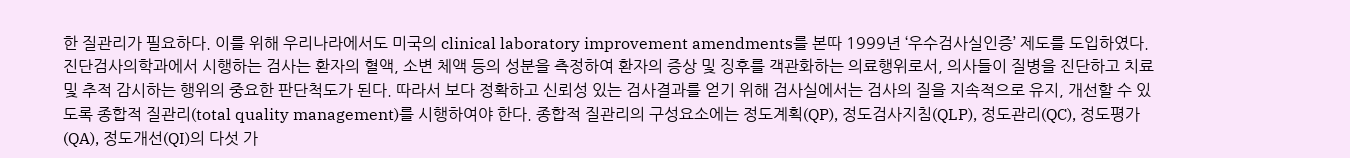한 질관리가 필요하다. 이를 위해 우리나라에서도 미국의 clinical laboratory improvement amendments를 본따 1999년 ‘우수검사실인증’ 제도를 도입하였다.진단검사의학과에서 시행하는 검사는 환자의 혈액, 소변 체액 등의 성분을 측정하여 환자의 증상 및 징후를 객관화하는 의료행위로서, 의사들이 질병을 진단하고 치료 및 추적 감시하는 행위의 중요한 판단척도가 된다. 따라서 보다 정확하고 신뢰성 있는 검사결과를 얻기 위해 검사실에서는 검사의 질을 지속적으로 유지, 개선할 수 있도록 종합적 질관리(total quality management)를 시행하여야 한다. 종합적 질관리의 구성요소에는 정도계획(QP), 정도검사지침(QLP), 정도관리(QC), 정도평가(QA), 정도개선(QI)의 다섯 가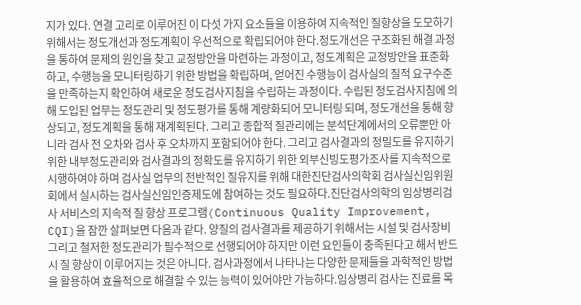지가 있다. 연결 고리로 이루어진 이 다섯 가지 요소들을 이용하여 지속적인 질향상을 도모하기 위해서는 정도개선과 정도계획이 우선적으로 확립되어야 한다.정도개선은 구조화된 해결 과정을 통하여 문제의 원인을 찾고 교정방안을 마련하는 과정이고, 정도계획은 교정방안을 표준화하고, 수행능을 모니터링하기 위한 방법을 확립하며, 얻어진 수행능이 검사실의 질적 요구수준을 만족하는지 확인하여 새로운 정도검사지침을 수립하는 과정이다. 수립된 정도검사지침에 의해 도입된 업무는 정도관리 및 정도평가를 통해 계량화되어 모니터링 되며, 정도개선을 통해 향상되고, 정도계획을 통해 재계획된다. 그리고 종합적 질관리에는 분석단계에서의 오류뿐만 아니라 검사 전 오차와 검사 후 오차까지 포함되어야 한다. 그리고 검사결과의 정밀도를 유지하기 위한 내부정도관리와 검사결과의 정확도를 유지하기 위한 외부신빙도평가조사를 지속적으로 시행하여야 하며 검사실 업무의 전반적인 질유지를 위해 대한진단검사의학회 검사실신임위원회에서 실시하는 검사실신임인증제도에 참여하는 것도 필요하다.진단검사의학의 임상병리검사 서비스의 지속적 질 향상 프로그램(Continuous Quality Improvement, CQI)을 잠깐 살펴보면 다음과 같다. 양질의 검사결과를 제공하기 위해서는 시설 및 검사장비 그리고 철저한 정도관리가 필수적으로 선행되어야 하지만 이런 요인들이 충족된다고 해서 반드시 질 향상이 이루어지는 것은 아니다. 검사과정에서 나타나는 다양한 문제들을 과학적인 방법을 활용하여 효율적으로 해결할 수 있는 능력이 있어야만 가능하다.임상병리 검사는 진료를 목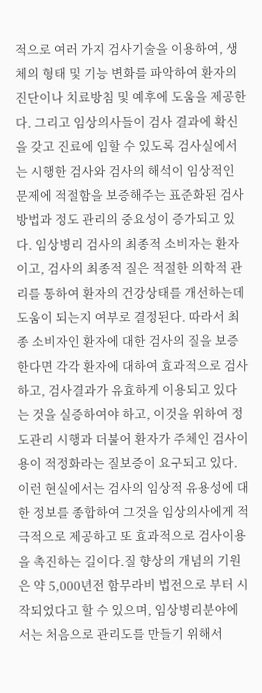적으로 여러 가지 검사기술을 이용하여, 생체의 형태 및 기능 변화를 파악하여 환자의 진단이나 치료방침 및 예후에 도움을 제공한다. 그리고 임상의사들이 검사 결과에 확신을 갖고 진료에 임할 수 있도록 검사실에서는 시행한 검사와 검사의 해석이 임상적인 문제에 적절함을 보증해주는 표준화된 검사 방법과 정도 관리의 중요성이 증가되고 있다. 임상병리 검사의 최종적 소비자는 환자이고, 검사의 최종적 질은 적절한 의학적 관리를 통하여 환자의 건강상태를 개선하는데 도움이 되는지 여부로 결정된다. 따라서 최종 소비자인 환자에 대한 검사의 질을 보증한다면 각각 환자에 대하여 효과적으로 검사하고, 검사결과가 유효하게 이용되고 있다는 것을 실증하여야 하고, 이것을 위하여 정도관리 시행과 더불어 환자가 주체인 검사이용이 적정화라는 질보증이 요구되고 있다. 이런 현실에서는 검사의 임상적 유용성에 대한 정보를 종합하여 그것을 임상의사에게 적극적으로 제공하고 또 효과적으로 검사이용을 촉진하는 길이다.질 향상의 개념의 기원은 약 5,000년전 함무라비 법전으로 부터 시작되었다고 할 수 있으며, 임상병리분야에서는 처음으로 관리도를 만들기 위해서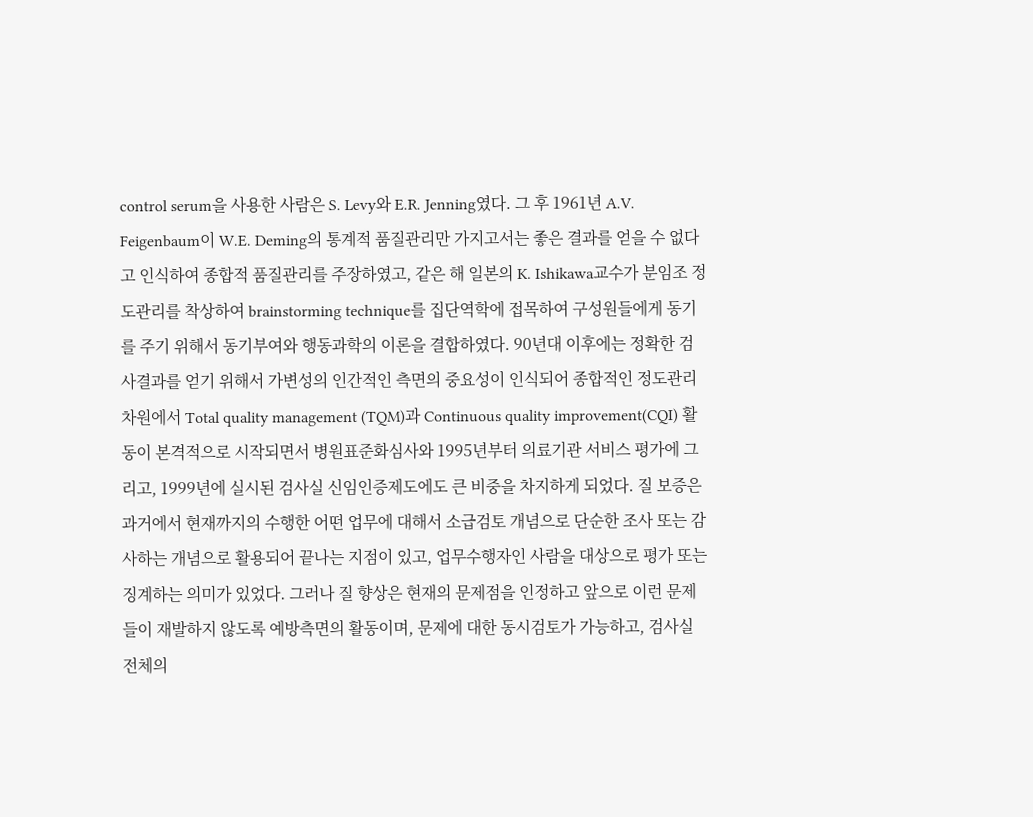control serum을 사용한 사람은 S. Levy와 E.R. Jenning였다. 그 후 1961년 A.V. Feigenbaum이 W.E. Deming의 통계적 품질관리만 가지고서는 좋은 결과를 얻을 수 없다고 인식하여 종합적 품질관리를 주장하였고, 같은 해 일본의 K. Ishikawa교수가 분임조 정도관리를 착상하여 brainstorming technique를 집단역학에 접목하여 구성원들에게 동기를 주기 위해서 동기부여와 행동과학의 이론을 결합하였다. 90년대 이후에는 정확한 검사결과를 얻기 위해서 가변성의 인간적인 측면의 중요성이 인식되어 종합적인 정도관리 차원에서 Total quality management (TQM)과 Continuous quality improvement(CQI) 활동이 본격적으로 시작되면서 병원표준화심사와 1995년부터 의료기관 서비스 평가에 그리고, 1999년에 실시된 검사실 신임인증제도에도 큰 비중을 차지하게 되었다. 질 보증은 과거에서 현재까지의 수행한 어떤 업무에 대해서 소급검토 개념으로 단순한 조사 또는 감사하는 개념으로 활용되어 끝나는 지점이 있고, 업무수행자인 사람을 대상으로 평가 또는 징계하는 의미가 있었다. 그러나 질 향상은 현재의 문제점을 인정하고 앞으로 이런 문제들이 재발하지 않도록 예방측면의 활동이며, 문제에 대한 동시검토가 가능하고, 검사실 전체의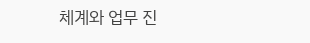체계와 업무 진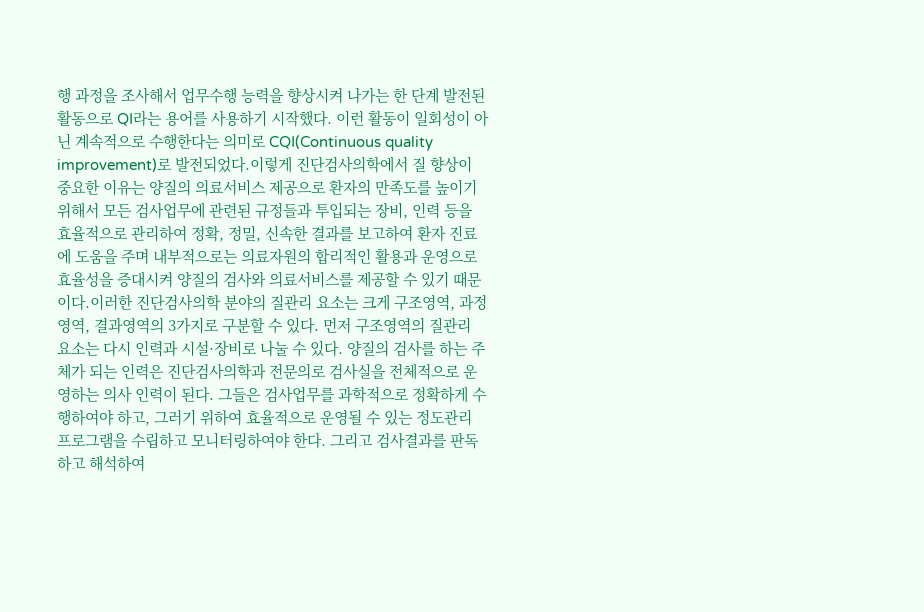행 과정을 조사해서 업무수행 능력을 향상시켜 나가는 한 단계 발전된 활동으로 QI라는 용어를 사용하기 시작했다. 이런 활동이 일회성이 아닌 계속적으로 수행한다는 의미로 CQI(Continuous quality improvement)로 발전되었다.이렇게 진단검사의학에서 질 향상이 중요한 이유는 양질의 의료서비스 제공으로 환자의 만족도를 높이기 위해서 모든 검사업무에 관련된 규정들과 투입되는 장비, 인력 등을 효율적으로 관리하여 정확, 정밀, 신속한 결과를 보고하여 환자 진료에 도움을 주며 내부적으로는 의료자원의 합리적인 활용과 운영으로 효율성을 증대시켜 양질의 검사와 의료서비스를 제공할 수 있기 때문이다.이러한 진단검사의학 분야의 질관리 요소는 크게 구조영역, 과정영역, 결과영역의 3가지로 구분할 수 있다. 먼저 구조영역의 질관리 요소는 다시 인력과 시설·장비로 나눌 수 있다. 양질의 검사를 하는 주체가 되는 인력은 진단검사의학과 전문의로 검사실을 전체적으로 운영하는 의사 인력이 된다. 그들은 검사업무를 과학적으로 정확하게 수행하여야 하고, 그러기 위하여 효율적으로 운영될 수 있는 정도관리 프로그램을 수립하고 모니터링하여야 한다. 그리고 검사결과를 판독하고 해석하여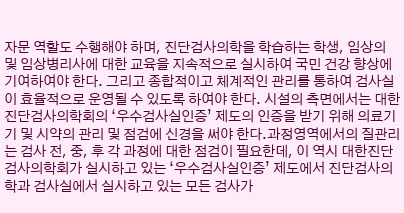자문 역할도 수행해야 하며, 진단검사의학을 학습하는 학생, 임상의 및 임상병리사에 대한 교육을 지속적으로 실시하여 국민 건강 향상에 기여하여야 한다. 그리고 종합적이고 체계적인 관리를 통하여 검사실이 효율적으로 운영될 수 있도록 하여야 한다. 시설의 측면에서는 대한진단검사의학회의 ‘우수검사실인증’ 제도의 인증을 받기 위해 의료기기 및 시약의 관리 및 점검에 신경을 써야 한다.과정영역에서의 질관리는 검사 전, 중, 후 각 과정에 대한 점검이 필요한데, 이 역시 대한진단검사의학회가 실시하고 있는 ‘우수검사실인증’ 제도에서 진단검사의학과 검사실에서 실시하고 있는 모든 검사가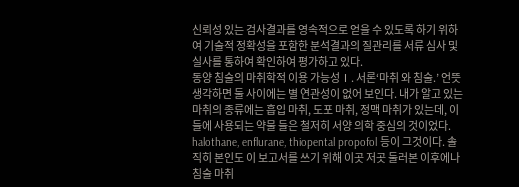신뢰성 있는 검사결과를 영속적으로 얻을 수 있도록 하기 위하여 기술적 정확성을 포함한 분석결과의 질관리를 서류 심사 및 실사를 통하여 확인하여 평가하고 있다.
동양 침술의 마취학적 이용 가능성Ⅰ. 서론‘마취 와 침술.’ 언뜻 생각하면 둘 사이에는 별 연관성이 없어 보인다. 내가 알고 있는 마취의 종류에는 흡입 마취, 도포 마취, 정맥 마취가 있는데, 이들에 사용되는 약물 들은 철저히 서양 의학 중심의 것이었다. halothane, enflurane, thiopental propofol 등이 그것이다. 솔직히 본인도 이 보고서를 쓰기 위해 이곳 저곳 둘러본 이후에나 침술 마취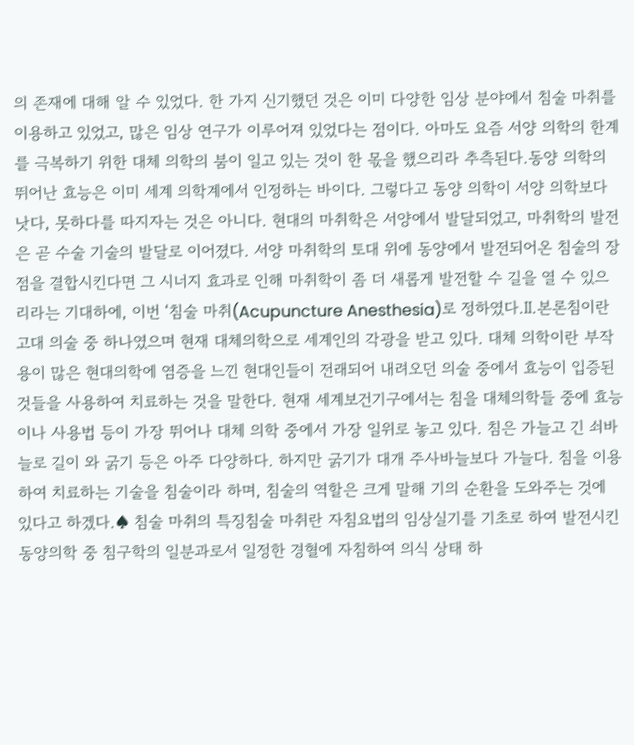의 존재에 대해 알 수 있었다. 한 가지 신기했던 것은 이미 다양한 임상 분야에서 침술 마취를 이용하고 있었고, 많은 임상 연구가 이루어져 있었다는 점이다. 아마도 요즘 서양 의학의 한계를 극복하기 위한 대체 의학의 붐이 일고 있는 것이 한 몫을 했으리라 추측된다.동양 의학의 뛰어난 효능은 이미 세계 의학계에서 인정하는 바이다. 그렇다고 동양 의학이 서양 의학보다 낫다, 못하다를 따지자는 것은 아니다. 현대의 마취학은 서양에서 발달되었고, 마취학의 발전은 곧 수술 기술의 발달로 이어졌다. 서양 마취학의 토대 위에 동양에서 발전되어온 침술의 장점을 결합시킨다면 그 시너지 효과로 인해 마취학이 좀 더 새롭게 발전할 수 길을 열 수 있으리라는 기대하에, 이번 ‘침술 마취(Acupuncture Anesthesia)로 정하였다.Ⅱ.본론침이란 고대 의술 중 하나였으며 현재 대체의학으로 세계인의 각광을 받고 있다. 대체 의학이란 부작용이 많은 현대의학에 염증을 느낀 현대인들이 전래되어 내려오던 의술 중에서 효능이 입증된 것들을 사용하여 치료하는 것을 말한다. 현재 세계보건기구에서는 침을 대체의학들 중에 효능이나 사용법 등이 가장 뛰어나 대체 의학 중에서 가장 일위로 놓고 있다. 침은 가늘고 긴 쇠바늘로 길이 와 굵기 등은 아주 다양하다. 하지만 굵기가 대개 주사바늘보다 가늘다. 침을 이용하여 치료하는 기술을 침술이라 하며, 침술의 역할은 크게 말해 기의 순환을 도와주는 것에 있다고 하겠다.♠ 침술 마취의 특징침술 마취란 자침요법의 임상실기를 기초로 하여 발전시킨 동양의학 중 침구학의 일분과로서 일정한 경혈에 자침하여 의식 상태 하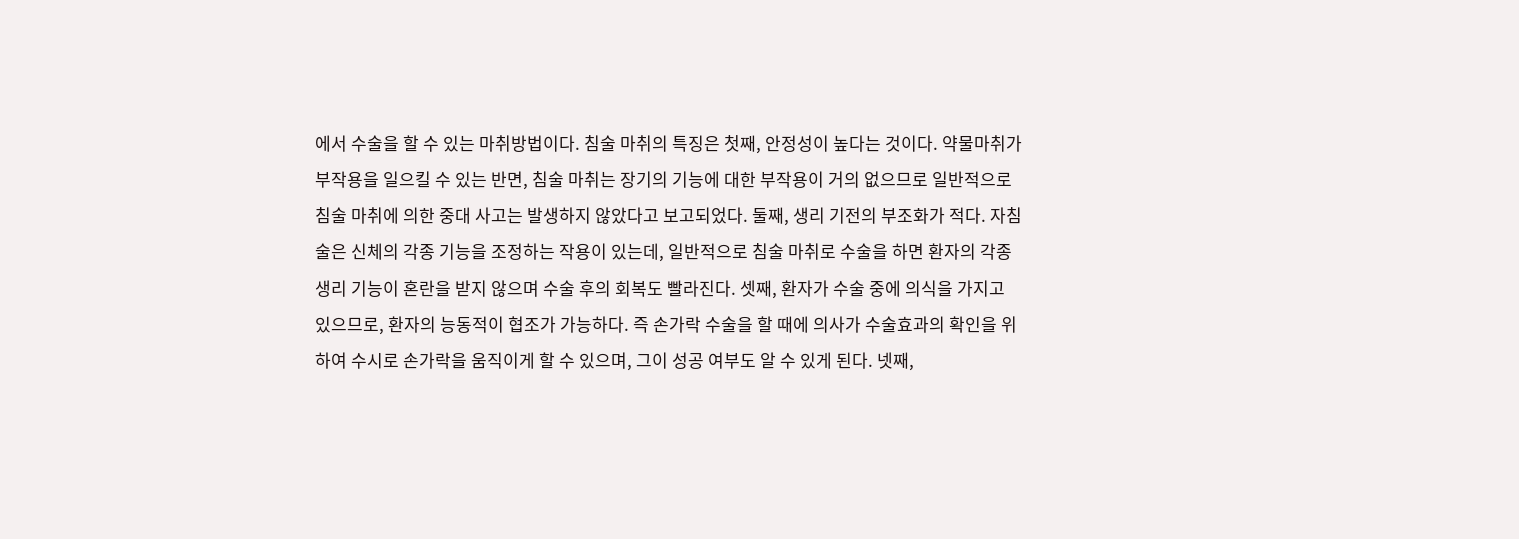에서 수술을 할 수 있는 마취방법이다. 침술 마취의 특징은 첫째, 안정성이 높다는 것이다. 약물마취가 부작용을 일으킬 수 있는 반면, 침술 마취는 장기의 기능에 대한 부작용이 거의 없으므로 일반적으로 침술 마취에 의한 중대 사고는 발생하지 않았다고 보고되었다. 둘째, 생리 기전의 부조화가 적다. 자침술은 신체의 각종 기능을 조정하는 작용이 있는데, 일반적으로 침술 마취로 수술을 하면 환자의 각종 생리 기능이 혼란을 받지 않으며 수술 후의 회복도 빨라진다. 셋째, 환자가 수술 중에 의식을 가지고 있으므로, 환자의 능동적이 협조가 가능하다. 즉 손가락 수술을 할 때에 의사가 수술효과의 확인을 위하여 수시로 손가락을 움직이게 할 수 있으며, 그이 성공 여부도 알 수 있게 된다. 넷째,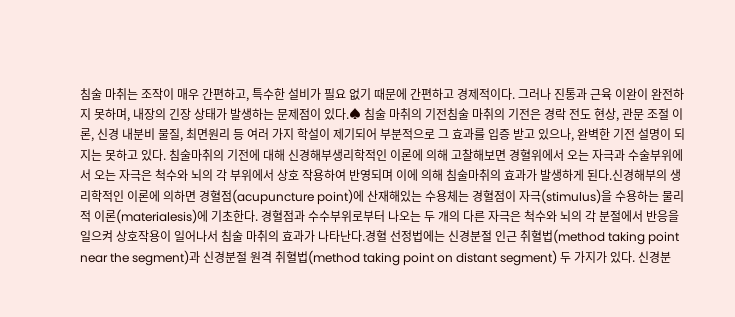침술 마취는 조작이 매우 간편하고, 특수한 설비가 필요 없기 때문에 간편하고 경제적이다. 그러나 진통과 근육 이완이 완전하지 못하며, 내장의 긴장 상태가 발생하는 문제점이 있다.♠ 침술 마취의 기전침술 마취의 기전은 경락 전도 현상, 관문 조절 이론, 신경 내분비 물질, 최면원리 등 여러 가지 학설이 제기되어 부분적으로 그 효과를 입증 받고 있으나, 완벽한 기전 설명이 되지는 못하고 있다. 침술마취의 기전에 대해 신경해부생리학적인 이론에 의해 고찰해보면 경혈위에서 오는 자극과 수술부위에서 오는 자극은 척수와 뇌의 각 부위에서 상호 작용하여 반영되며 이에 의해 침술마취의 효과가 발생하게 된다.신경해부의 생리학적인 이론에 의하면 경혈점(acupuncture point)에 산재해있는 수용체는 경혈점이 자극(stimulus)을 수용하는 물리적 이론(materialesis)에 기초한다. 경혈점과 수수부위로부터 나오는 두 개의 다른 자극은 척수와 뇌의 각 분절에서 반응을 일으켜 상호작용이 일어나서 침술 마취의 효과가 나타난다.경혈 선정법에는 신경분절 인근 취혈법(method taking point near the segment)과 신경분절 원격 취혈법(method taking point on distant segment) 두 가지가 있다. 신경분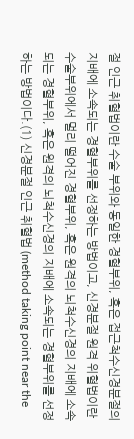절 인근 취혈법이란 수술 부위와 동일한 경혈부위, 혹은 접근척수신경분절의 지배에 소속되는 경혈부위를 선정하는 방법이고, 신경분절 원격 위혈법이란 수술부위에서 멀리 떨어진 경혈부위, 혹은 원격의 뇌척수신경의 지배에 소속되는 경혈부위, 혹은 원격의 뇌척수신경의 지배에 소속되는 경혈부위를 선정하는 방법이다.(1) 신경분절 인근 취혈법 (method taking point near the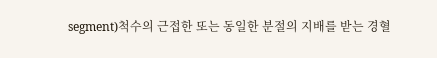segment)척수의 근접한 또는 동일한 분절의 지배를 받는 경혈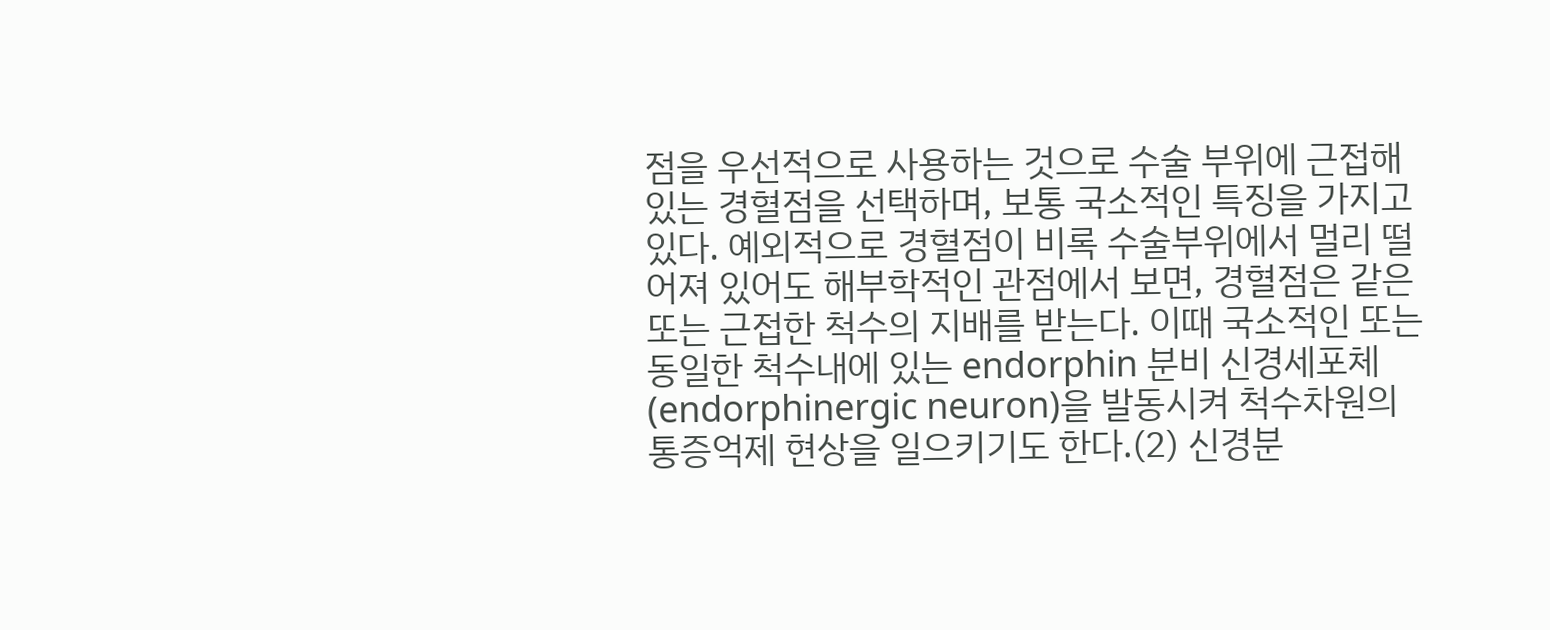점을 우선적으로 사용하는 것으로 수술 부위에 근접해있는 경혈점을 선택하며, 보통 국소적인 특징을 가지고 있다. 예외적으로 경혈점이 비록 수술부위에서 멀리 떨어져 있어도 해부학적인 관점에서 보면, 경혈점은 같은 또는 근접한 척수의 지배를 받는다. 이때 국소적인 또는 동일한 척수내에 있는 endorphin 분비 신경세포체(endorphinergic neuron)을 발동시켜 척수차원의 통증억제 현상을 일으키기도 한다.(2) 신경분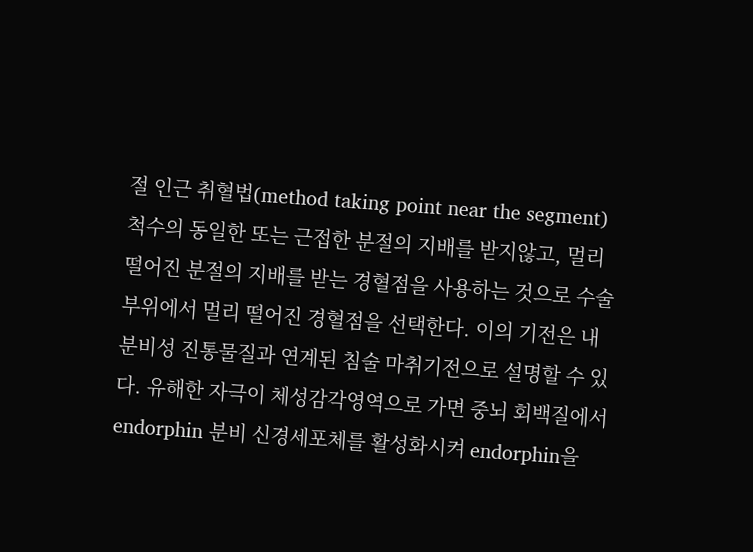절 인근 취혈법(method taking point near the segment)척수의 동일한 또는 근접한 분절의 지배를 받지않고, 멀리 떨어진 분절의 지배를 받는 경혈점을 사용하는 것으로 수술부위에서 멀리 떨어진 경혈점을 선택한다. 이의 기전은 내분비성 진통물질과 연계된 침술 마취기전으로 설명할 수 있다. 유해한 자극이 체성감각영역으로 가면 중뇌 회백질에서 endorphin 분비 신경세포체를 활성화시켜 endorphin을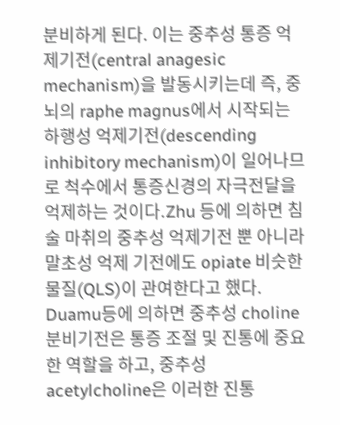분비하게 된다. 이는 중추성 통증 억제기전(central anagesic mechanism)을 발동시키는데 즉, 중뇌의 raphe magnus에서 시작되는 하행성 억제기전(descending inhibitory mechanism)이 일어나므로 척수에서 통증신경의 자극전달을 억제하는 것이다.Zhu 등에 의하면 침술 마취의 중추성 억제기전 뿐 아니라 말초성 억제 기전에도 opiate 비슷한 물질(QLS)이 관여한다고 했다. Duamu등에 의하면 중추성 choline 분비기전은 통증 조절 및 진통에 중요한 역할을 하고, 중추성 acetylcholine은 이러한 진통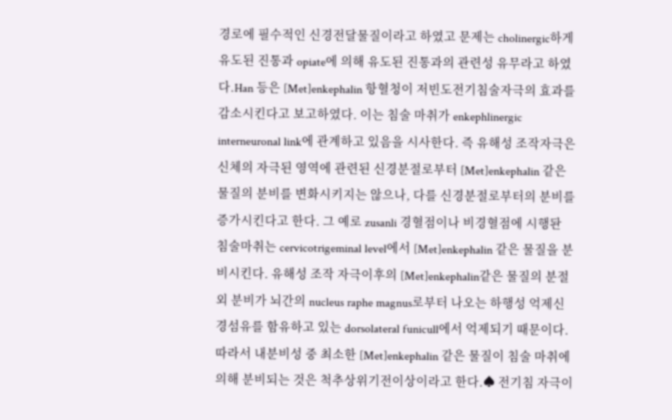경로에 필수적인 신경전달물질이라고 하였고 문제는 cholinergic하게 유도된 진통과 opiate에 의해 유도된 진통과의 관련성 유무라고 하였다.Han 등은 [Met]enkephalin 항혈청이 저빈도전기침술자극의 효과를 감소시킨다고 보고하였다. 이는 침술 마취가 enkephlinergic interneuronal link에 관계하고 있음을 시사한다. 즉 유해성 조작자극은 신체의 자극된 영역에 관련된 신경분절로부터 [Met]enkephalin 같은 물질의 분비를 변화시키지는 않으나, 다를 신경분절로부터의 분비를 증가시킨다고 한다. 그 예로 zusanli 경혈점이나 비경혈점에 시행돤 침술마취는 cervicotrigeminal level에서 [Met]enkephalin 같은 물질을 분비시킨다. 유해성 조작 자극이후의 [Met]enkephalin같은 물질의 분절외 분비가 뇌간의 nucleus raphe magnus로부터 나오는 하행성 억제신경섬유를 함유하고 있는 dorsolateral funicull에서 억제되기 때문이다. 따라서 내분비성 중 최소한 [Met]enkephalin 같은 물질이 침술 마취에 의해 분비되는 것은 척추상위기전이상이라고 한다.♠ 전기침 자극이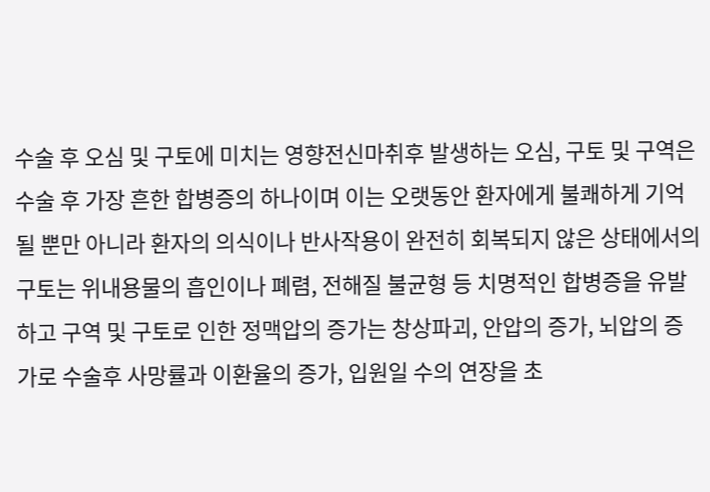수술 후 오심 및 구토에 미치는 영향전신마취후 발생하는 오심, 구토 및 구역은 수술 후 가장 흔한 합병증의 하나이며 이는 오랫동안 환자에게 불쾌하게 기억될 뿐만 아니라 환자의 의식이나 반사작용이 완전히 회복되지 않은 상태에서의 구토는 위내용물의 흡인이나 폐렴, 전해질 불균형 등 치명적인 합병증을 유발하고 구역 및 구토로 인한 정맥압의 증가는 창상파괴, 안압의 증가, 뇌압의 증가로 수술후 사망률과 이환율의 증가, 입원일 수의 연장을 초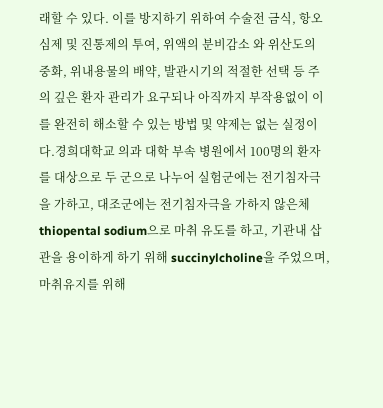래할 수 있다. 이를 방지하기 위하여 수술전 금식, 항오심제 및 진통제의 투여, 위액의 분비감소 와 위산도의 중화, 위내용물의 배약, 발관시기의 적절한 선택 등 주의 깊은 환자 관리가 요구되나 아직까지 부작용없이 이를 완전히 해소할 수 있는 방법 및 약제는 없는 실정이다.경희대학교 의과 대학 부속 병원에서 100명의 환자를 대상으로 두 군으로 나누어 실험군에는 전기침자극을 가하고, 대조군에는 전기침자극을 가하지 않은체 thiopental sodium으로 마취 유도를 하고, 기관내 삽관을 용이하게 하기 위해 succinylcholine을 주었으며, 마취유지를 위해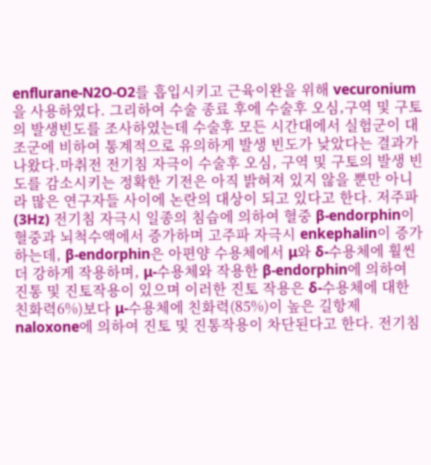enflurane-N2O-O2를 흡입시키고 근육이완을 위해 vecuronium을 사용하였다. 그리하여 수술 종료 후에 수술후 오심,구역 및 구토의 발생빈도를 조사하였는데 수술후 모든 시간대에서 실험군이 대조군에 비하여 통계적으로 유의하게 발생 빈도가 낮았다는 결과가 나왔다.마취전 전기침 자극이 수술후 오심, 구역 및 구토의 발생 빈도를 감소시키는 정확한 기전은 아직 밝혀져 있지 않을 뿐만 아니라 많은 연구자들 사이에 논란의 대상이 되고 있다고 한다. 저주파(3Hz) 전기침 자극시 일종의 침습에 의하여 혈중 β-endorphin이 혈중과 뇌척수액에서 증가하며 고주파 자극시 enkephalin이 증가하는데, β-endorphin은 아편양 수용체에서 μ와 δ-수용체에 훨씬 더 강하게 작용하며, μ-수용체와 작용한 β-endorphin에 의하여 진통 및 진토작용이 있으며 이러한 진토 작용은 δ-수용체에 대한 친화력6%)보다 μ-수용체에 친화력(85%)이 높은 길항제 naloxone에 의하여 진토 및 진통작용이 차단된다고 한다. 전기침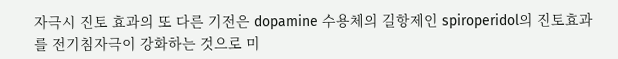자극시 진토 효과의 또 다른 기전은 dopamine 수용체의 길항제인 spiroperidol의 진토효과를 전기침자극이 강화하는 것으로 미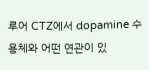루어 CTZ에서 dopamine 수용체와 어떤 연관이 있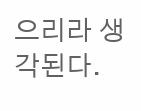으리라 생각된다.